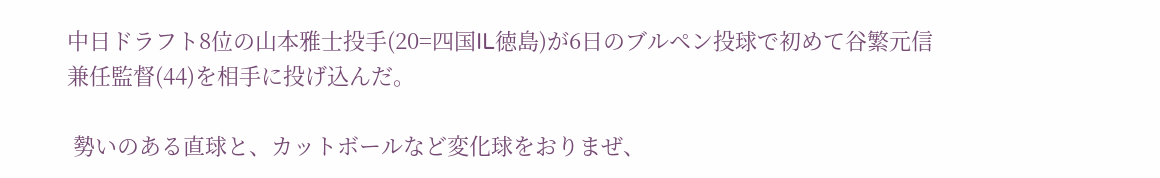中日ドラフト8位の山本雅士投手(20=四国IL徳島)が6日のブルペン投球で初めて谷繁元信兼任監督(44)を相手に投げ込んだ。

 勢いのある直球と、カットボールなど変化球をおりまぜ、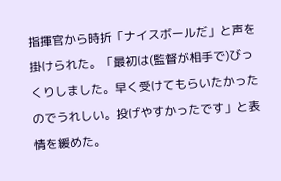指揮官から時折「ナイスボールだ」と声を掛けられた。「最初は(監督が相手で)びっくりしました。早く受けてもらいたかったのでうれしい。投げやすかったです」と表情を緩めた。